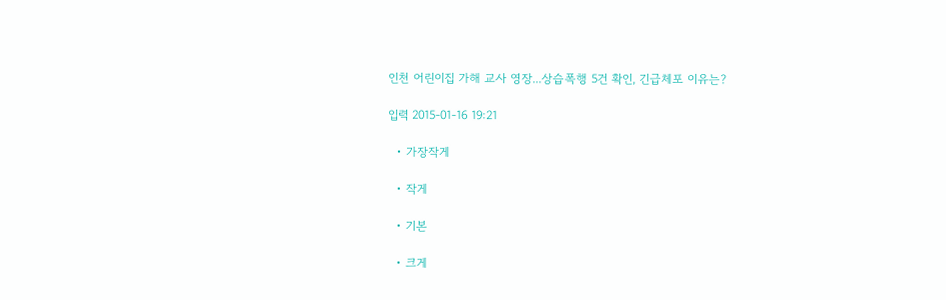인천 어린이집 가해 교사 영장...상습폭행 5건 확인, 긴급체포 이유는?

입력 2015-01-16 19:21

  • 가장작게

  • 작게

  • 기본

  • 크게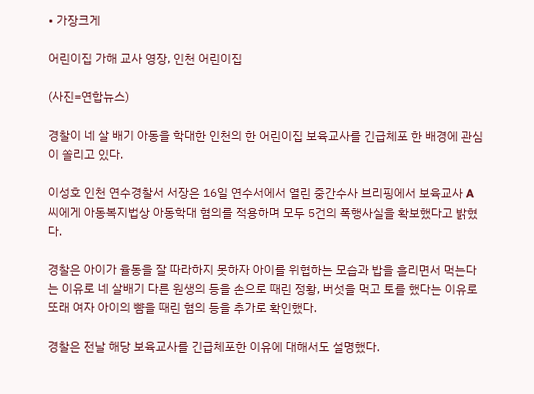• 가장크게

어린이집 가해 교사 영장, 인천 어린이집

(사진=연합뉴스)

경찰이 네 살 배기 아동을 학대한 인천의 한 어린이집 보육교사를 긴급체포 한 배경에 관심이 쏠리고 있다.

이성호 인천 연수경찰서 서장은 16일 연수서에서 열린 중간수사 브리핑에서 보육교사 A씨에게 아동복지법상 아동학대 혐의를 적용하며 모두 5건의 폭행사실을 확보했다고 밝혔다.

경찰은 아이가 율동을 잘 따라하지 못하자 아이를 위협하는 모습과 밥을 흘리면서 먹는다는 이유로 네 살배기 다른 원생의 등을 손으로 때린 정황, 버섯을 먹고 토를 했다는 이유로 또래 여자 아이의 뺨을 때린 혐의 등을 추가로 확인했다.

경찰은 전날 해당 보육교사를 긴급체포한 이유에 대해서도 설명했다.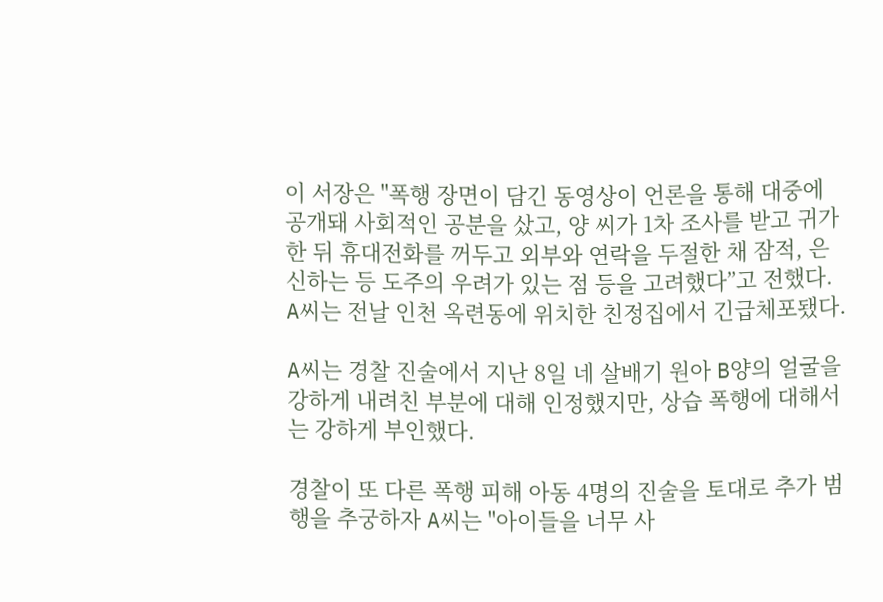이 서장은 "폭행 장면이 담긴 동영상이 언론을 통해 대중에 공개돼 사회적인 공분을 샀고, 양 씨가 1차 조사를 받고 귀가한 뒤 휴대전화를 꺼두고 외부와 연락을 두절한 채 잠적, 은신하는 등 도주의 우려가 있는 점 등을 고려했다”고 전했다. A씨는 전날 인천 옥련동에 위치한 친정집에서 긴급체포됐다.

A씨는 경찰 진술에서 지난 8일 네 살배기 원아 B양의 얼굴을 강하게 내려친 부분에 대해 인정했지만, 상습 폭행에 대해서는 강하게 부인했다.

경찰이 또 다른 폭행 피해 아동 4명의 진술을 토대로 추가 범행을 추궁하자 A씨는 "아이들을 너무 사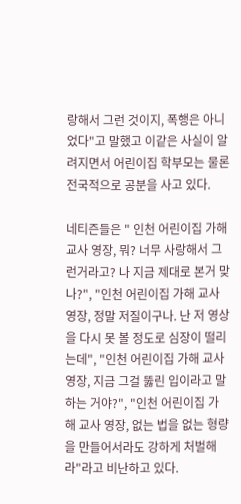랑해서 그런 것이지, 폭행은 아니었다"고 말했고 이같은 사실이 알려지면서 어린이집 학부모는 물론 전국적으로 공분을 사고 있다.

네티즌들은 " 인천 어린이집 가해 교사 영장, 뭐? 너무 사랑해서 그런거라고? 나 지금 제대로 본거 맞나?", "인천 어린이집 가해 교사 영장, 정말 저질이구나. 난 저 영상을 다시 못 볼 정도로 심장이 떨리는데", "인천 어린이집 가해 교사 영장, 지금 그걸 뚫린 입이라고 말하는 거야?", "인천 어린이집 가해 교사 영장, 없는 법을 없는 형량을 만들어서라도 강하게 처벌해라"라고 비난하고 있다.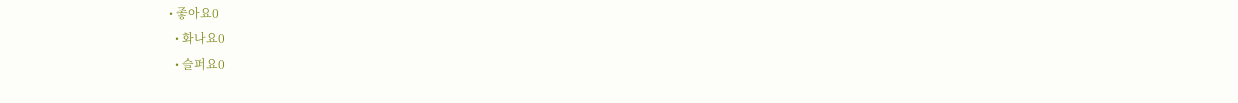• 좋아요0
  • 화나요0
  • 슬퍼요0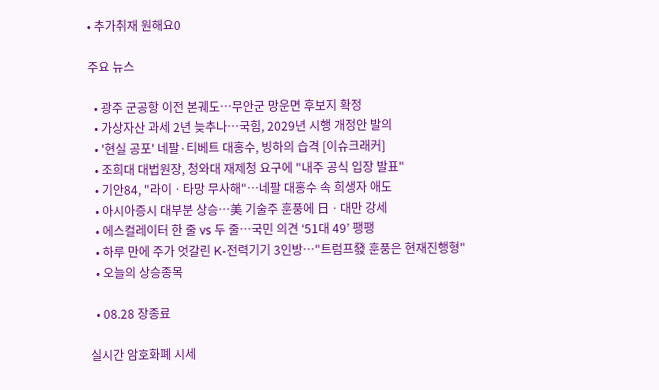• 추가취재 원해요0

주요 뉴스

  • 광주 군공항 이전 본궤도…무안군 망운면 후보지 확정
  • 가상자산 과세 2년 늦추나⋯국힘, 2029년 시행 개정안 발의
  • '현실 공포' 네팔·티베트 대홍수, 빙하의 습격 [이슈크래커]
  • 조희대 대법원장, 청와대 재제청 요구에 "내주 공식 입장 발표"
  • 기안84, "라이ㆍ타망 무사해"⋯네팔 대홍수 속 희생자 애도
  • 아시아증시 대부분 상승⋯美 기술주 훈풍에 日ㆍ대만 강세
  • 에스컬레이터 한 줄 vs 두 줄⋯국민 의견 ‘51대 49’ 팽팽
  • 하루 만에 주가 엇갈린 K-전력기기 3인방…"트럼프發 훈풍은 현재진행형"
  • 오늘의 상승종목

  • 08.28 장종료

실시간 암호화폐 시세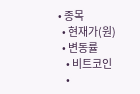• 종목
  • 현재가(원)
  • 변동률
    • 비트코인
    •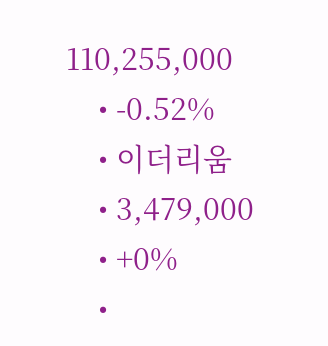110,255,000
    • -0.52%
    • 이더리움
    • 3,479,000
    • +0%
    •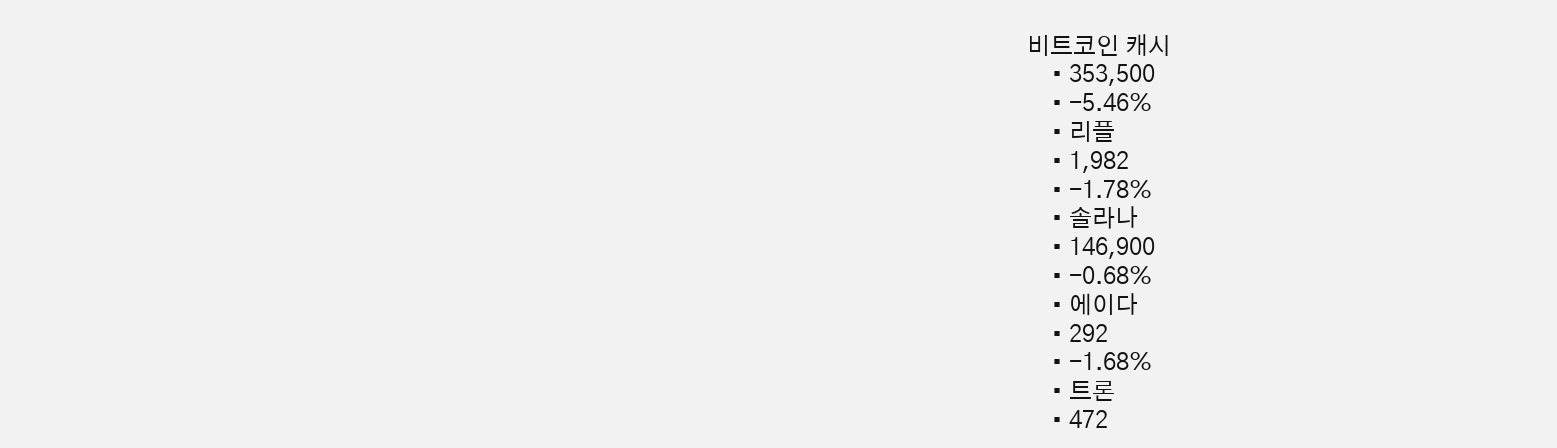비트코인 캐시
    • 353,500
    • -5.46%
    • 리플
    • 1,982
    • -1.78%
    • 솔라나
    • 146,900
    • -0.68%
    • 에이다
    • 292
    • -1.68%
    • 트론
    • 472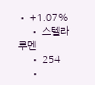• +1.07%
    • 스텔라루멘
    • 254
    •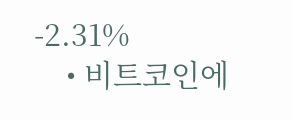-2.31%
    • 비트코인에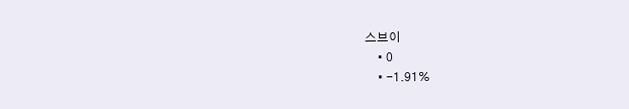스브이
    • 0
    • -1.91%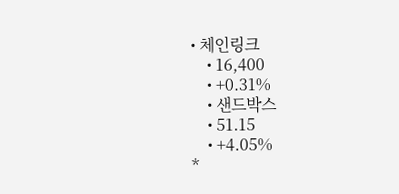• 체인링크
    • 16,400
    • +0.31%
    • 샌드박스
    • 51.15
    • +4.05%
*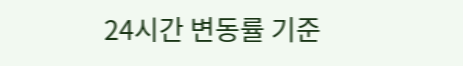24시간 변동률 기준